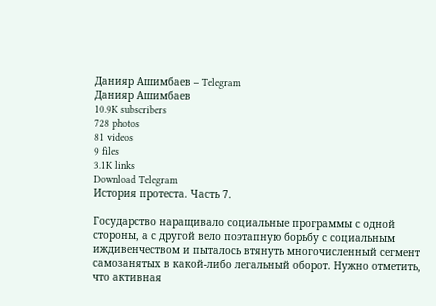Данияр Ашимбаев – Telegram
Данияр Ашимбаев
10.9K subscribers
728 photos
81 videos
9 files
3.1K links
Download Telegram
История протеста. Часть 7.

Государство наращивало социальные программы с одной стороны, а с другой вело поэтапную борьбу с социальным иждивенчеством и пыталось втянуть многочисленный сегмент самозанятых в какой-либо легальный оборот. Нужно отметить, что активная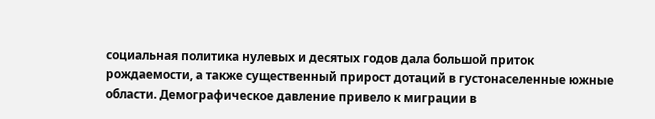социальная политика нулевых и десятых годов дала большой приток рождаемости, а также существенный прирост дотаций в густонаселенные южные области. Демографическое давление привело к миграции в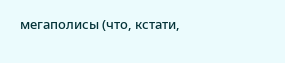мегаполисы (что, кстати,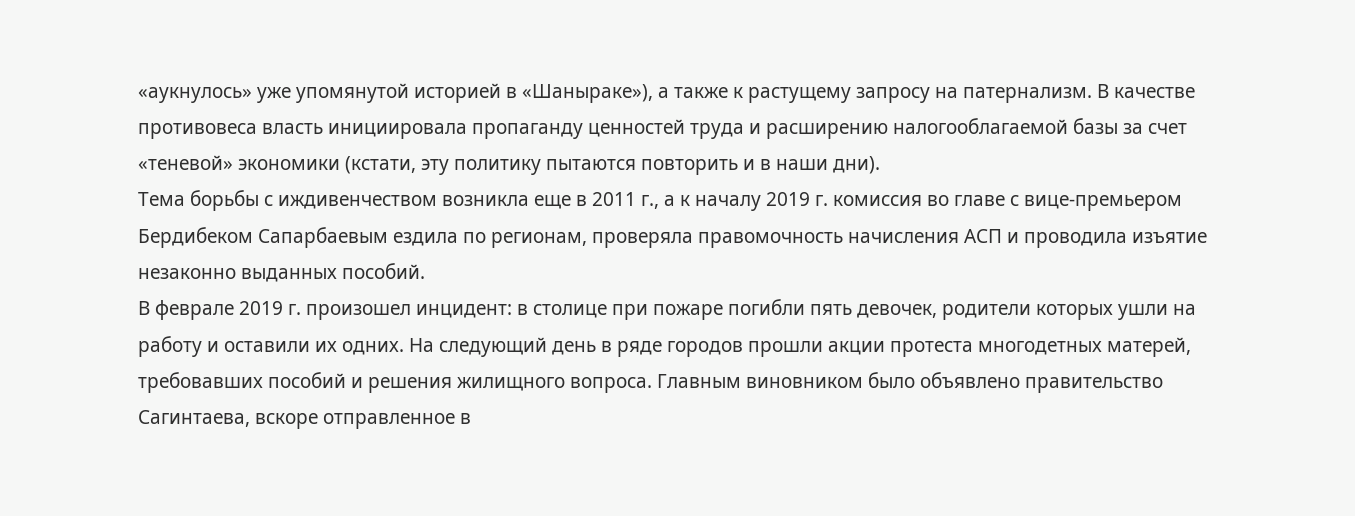«аукнулось» уже упомянутой историей в «Шаныраке»), а также к растущему запросу на патернализм. В качестве противовеса власть инициировала пропаганду ценностей труда и расширению налогооблагаемой базы за счет «теневой» экономики (кстати, эту политику пытаются повторить и в наши дни).
Тема борьбы с иждивенчеством возникла еще в 2011 г., а к началу 2019 г. комиссия во главе с вице-премьером Бердибеком Сапарбаевым ездила по регионам, проверяла правомочность начисления АСП и проводила изъятие незаконно выданных пособий.
В феврале 2019 г. произошел инцидент: в столице при пожаре погибли пять девочек, родители которых ушли на работу и оставили их одних. На следующий день в ряде городов прошли акции протеста многодетных матерей, требовавших пособий и решения жилищного вопроса. Главным виновником было объявлено правительство Сагинтаева, вскоре отправленное в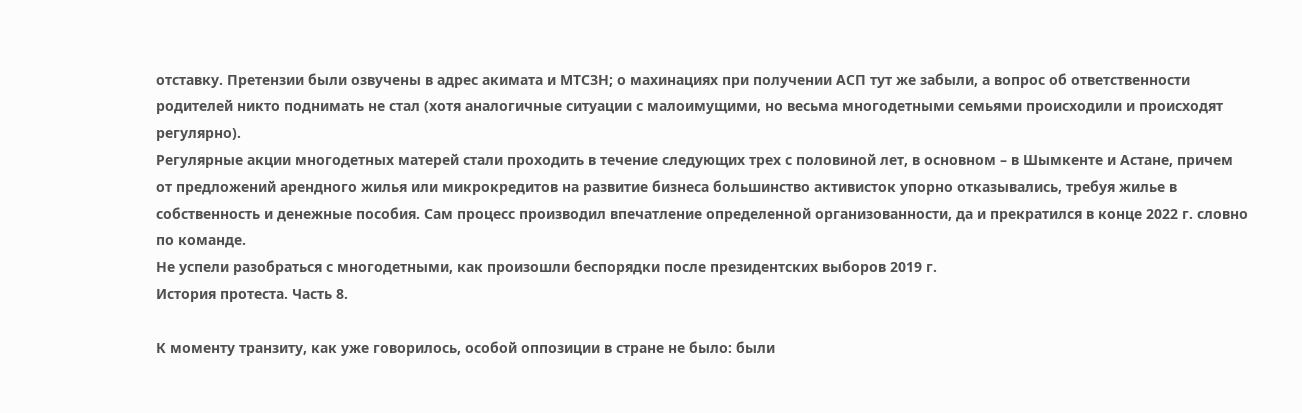отставку. Претензии были озвучены в адрес акимата и МТСЗН; о махинациях при получении АСП тут же забыли, а вопрос об ответственности родителей никто поднимать не стал (хотя аналогичные ситуации с малоимущими, но весьма многодетными семьями происходили и происходят регулярно).
Регулярные акции многодетных матерей стали проходить в течение следующих трех с половиной лет, в основном – в Шымкенте и Астане, причем от предложений арендного жилья или микрокредитов на развитие бизнеса большинство активисток упорно отказывались, требуя жилье в собственность и денежные пособия. Сам процесс производил впечатление определенной организованности, да и прекратился в конце 2022 г. словно по команде.
Не успели разобраться с многодетными, как произошли беспорядки после президентских выборов 2019 г.
История протеста. Часть 8.

К моменту транзиту, как уже говорилось, особой оппозиции в стране не было: были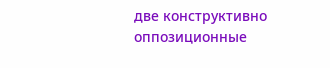две конструктивно оппозиционные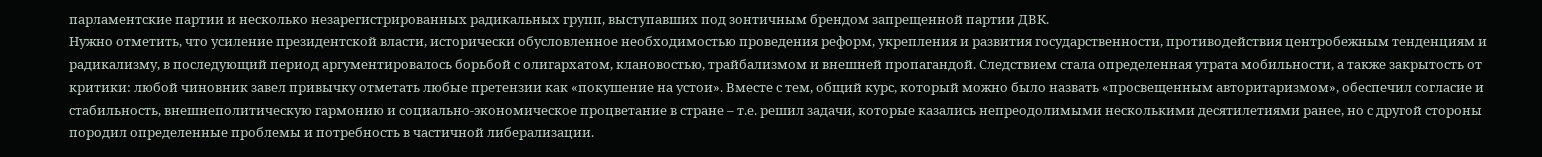парламентские партии и несколько незарегистрированных радикальных групп, выступавших под зонтичным брендом запрещенной партии ДВК.
Нужно отметить, что усиление президентской власти, исторически обусловленное необходимостью проведения реформ, укрепления и развития государственности, противодействия центробежным тенденциям и радикализму, в последующий период аргументировалось борьбой с олигархатом, клановостью, трайбализмом и внешней пропагандой. Следствием стала определенная утрата мобильности, а также закрытость от критики: любой чиновник завел привычку отметать любые претензии как «покушение на устои». Вместе с тем, общий курс, который можно было назвать «просвещенным авторитаризмом», обеспечил согласие и стабильность, внешнеполитическую гармонию и социально-экономическое процветание в стране – т.е. решил задачи, которые казались непреодолимыми несколькими десятилетиями ранее, но с другой стороны породил определенные проблемы и потребность в частичной либерализации.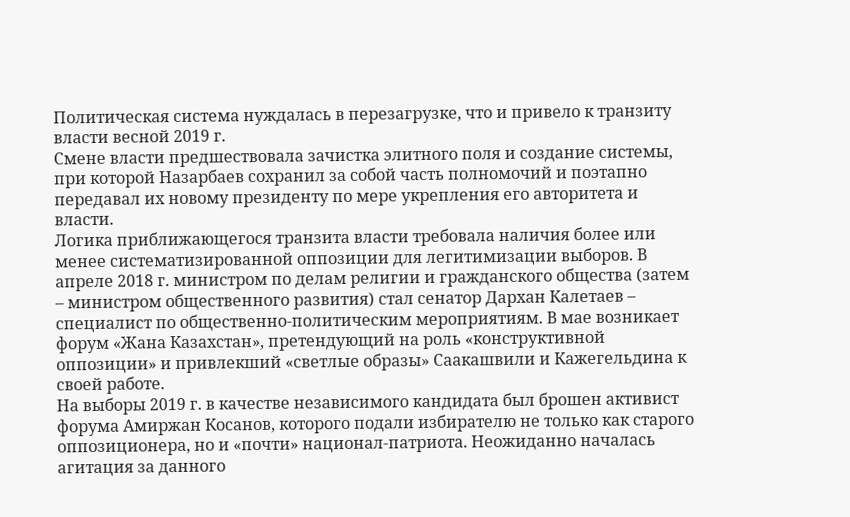Политическая система нуждалась в перезагрузке, что и привело к транзиту власти весной 2019 г.
Смене власти предшествовала зачистка элитного поля и создание системы, при которой Назарбаев сохранил за собой часть полномочий и поэтапно передавал их новому президенту по мере укрепления его авторитета и власти.
Логика приближающегося транзита власти требовала наличия более или менее систематизированной оппозиции для легитимизации выборов. В апреле 2018 г. министром по делам религии и гражданского общества (затем – министром общественного развития) стал сенатор Дархан Калетаев – специалист по общественно-политическим мероприятиям. В мае возникает форум «Жана Казахстан», претендующий на роль «конструктивной оппозиции» и привлекший «светлые образы» Саакашвили и Кажегельдина к своей работе.
На выборы 2019 г. в качестве независимого кандидата был брошен активист форума Амиржан Косанов, которого подали избирателю не только как старого оппозиционера, но и «почти» национал-патриота. Неожиданно началась агитация за данного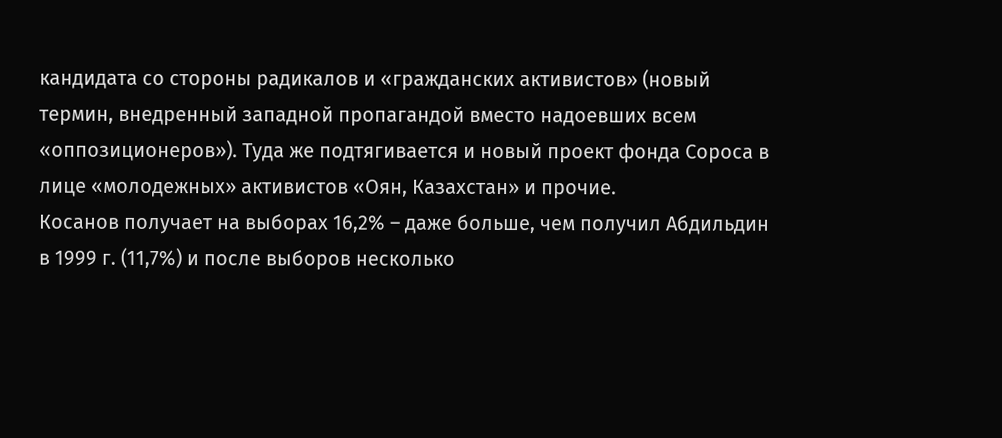кандидата со стороны радикалов и «гражданских активистов» (новый термин, внедренный западной пропагандой вместо надоевших всем «оппозиционеров»). Туда же подтягивается и новый проект фонда Сороса в лице «молодежных» активистов «Оян, Казахстан» и прочие.
Косанов получает на выборах 16,2% – даже больше, чем получил Абдильдин в 1999 г. (11,7%) и после выборов несколько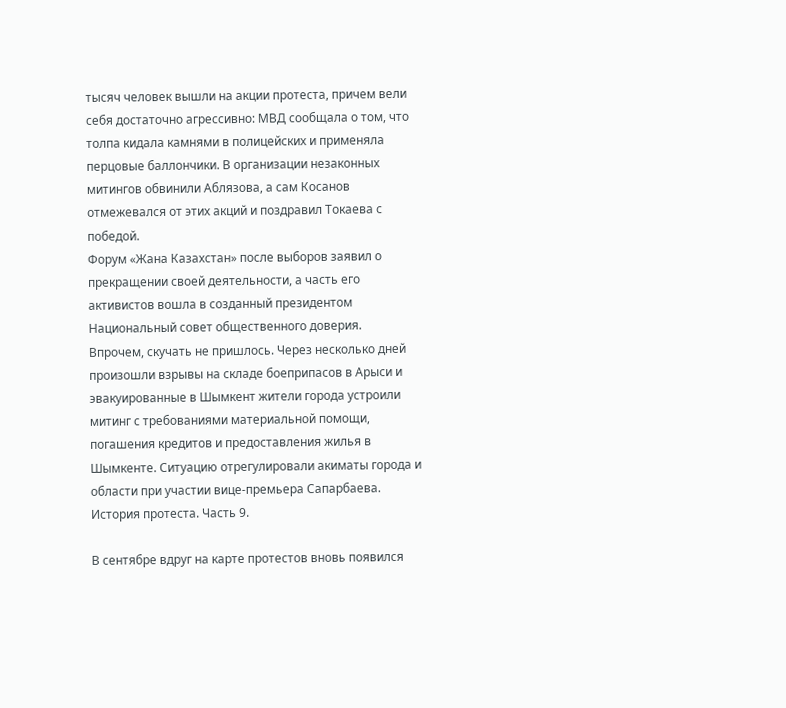тысяч человек вышли на акции протеста, причем вели себя достаточно агрессивно: МВД сообщала о том, что толпа кидала камнями в полицейских и применяла перцовые баллончики. В организации незаконных митингов обвинили Аблязова, а сам Косанов отмежевался от этих акций и поздравил Токаева с победой.
Форум «Жана Казахстан» после выборов заявил о прекращении своей деятельности, а часть его активистов вошла в созданный президентом Национальный совет общественного доверия.
Впрочем, скучать не пришлось. Через несколько дней произошли взрывы на складе боеприпасов в Арыси и эвакуированные в Шымкент жители города устроили митинг с требованиями материальной помощи, погашения кредитов и предоставления жилья в Шымкенте. Ситуацию отрегулировали акиматы города и области при участии вице-премьера Сапарбаева.
История протеста. Часть 9.

В сентябре вдруг на карте протестов вновь появился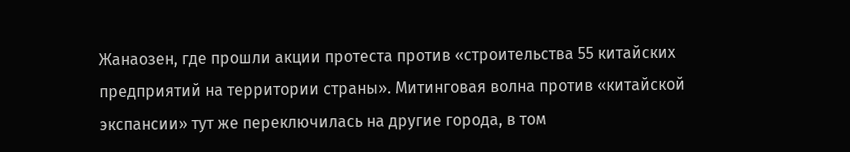Жанаозен, где прошли акции протеста против «строительства 55 китайских предприятий на территории страны». Митинговая волна против «китайской экспансии» тут же переключилась на другие города, в том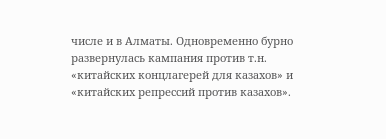числе и в Алматы. Одновременно бурно развернулась кампания против т.н. «китайских концлагерей для казахов» и «китайских репрессий против казахов».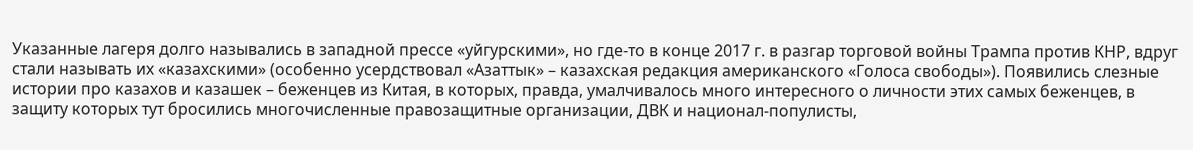Указанные лагеря долго назывались в западной прессе «уйгурскими», но где-то в конце 2017 г. в разгар торговой войны Трампа против КНР, вдруг стали называть их «казахскими» (особенно усердствовал «Азаттык» – казахская редакция американского «Голоса свободы»). Появились слезные истории про казахов и казашек – беженцев из Китая, в которых, правда, умалчивалось много интересного о личности этих самых беженцев, в защиту которых тут бросились многочисленные правозащитные организации, ДВК и национал-популисты,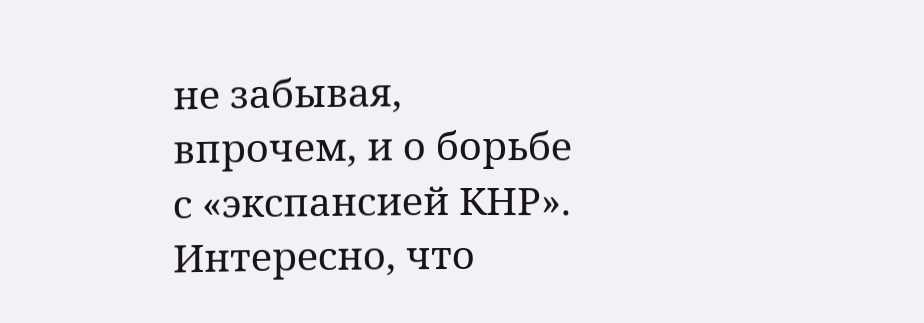не забывая, впрочем, и о борьбе с «экспансией КНР».
Интересно, что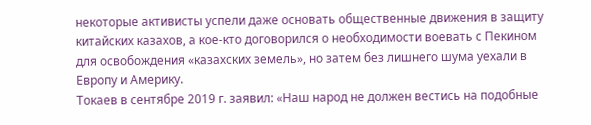некоторые активисты успели даже основать общественные движения в защиту китайских казахов, а кое-кто договорился о необходимости воевать с Пекином для освобождения «казахских земель», но затем без лишнего шума уехали в Европу и Америку.
Токаев в сентябре 2019 г. заявил: «Наш народ не должен вестись на подобные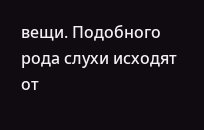вещи. Подобного рода слухи исходят от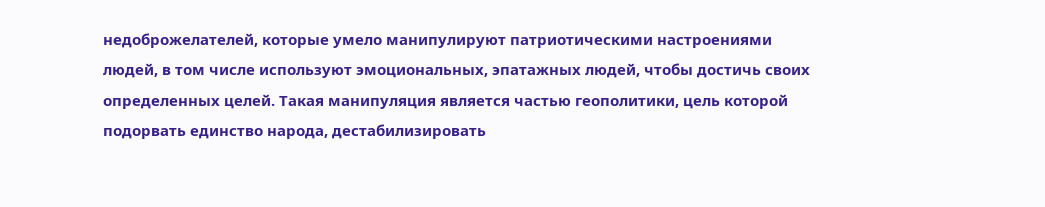недоброжелателей, которые умело манипулируют патриотическими настроениями людей, в том числе используют эмоциональных, эпатажных людей, чтобы достичь своих определенных целей. Такая манипуляция является частью геополитики, цель которой подорвать единство народа, дестабилизировать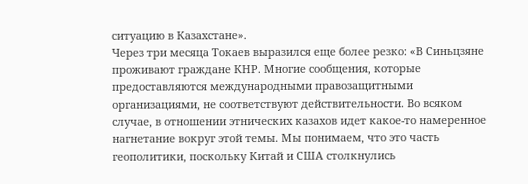ситуацию в Казахстане».
Через три месяца Токаев выразился еще более резко: «В Синьцзяне проживают граждане КНР. Многие сообщения, которые предоставляются международными правозащитными организациями, не соответствуют действительности. Во всяком случае, в отношении этнических казахов идет какое-то намеренное нагнетание вокруг этой темы. Мы понимаем, что это часть геополитики, поскольку Китай и США столкнулись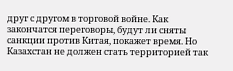друг с другом в торговой войне. Как закончатся переговоры, будут ли сняты санкции против Китая, покажет время. Но Казахстан не должен стать территорией так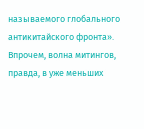называемого глобального антикитайского фронта».
Впрочем, волна митингов, правда, в уже меньших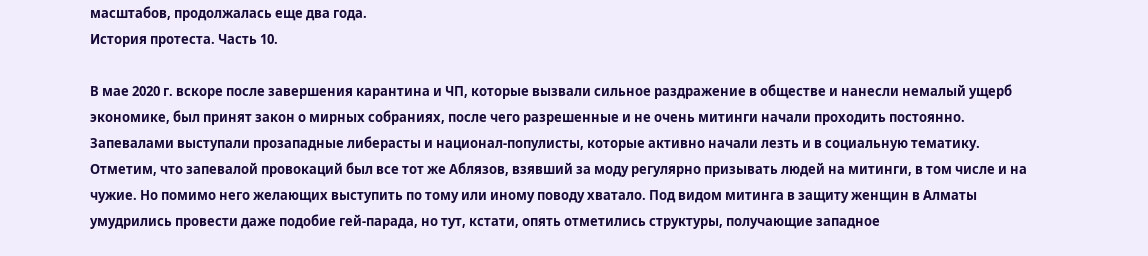масштабов, продолжалась еще два года.
История протеста. Часть 10.

В мае 2020 г. вскоре после завершения карантина и ЧП, которые вызвали сильное раздражение в обществе и нанесли немалый ущерб экономике, был принят закон о мирных собраниях, после чего разрешенные и не очень митинги начали проходить постоянно. Запевалами выступали прозападные либерасты и национал-популисты, которые активно начали лезть и в социальную тематику. Отметим, что запевалой провокаций был все тот же Аблязов, взявший за моду регулярно призывать людей на митинги, в том числе и на чужие. Но помимо него желающих выступить по тому или иному поводу хватало. Под видом митинга в защиту женщин в Алматы умудрились провести даже подобие гей-парада, но тут, кстати, опять отметились структуры, получающие западное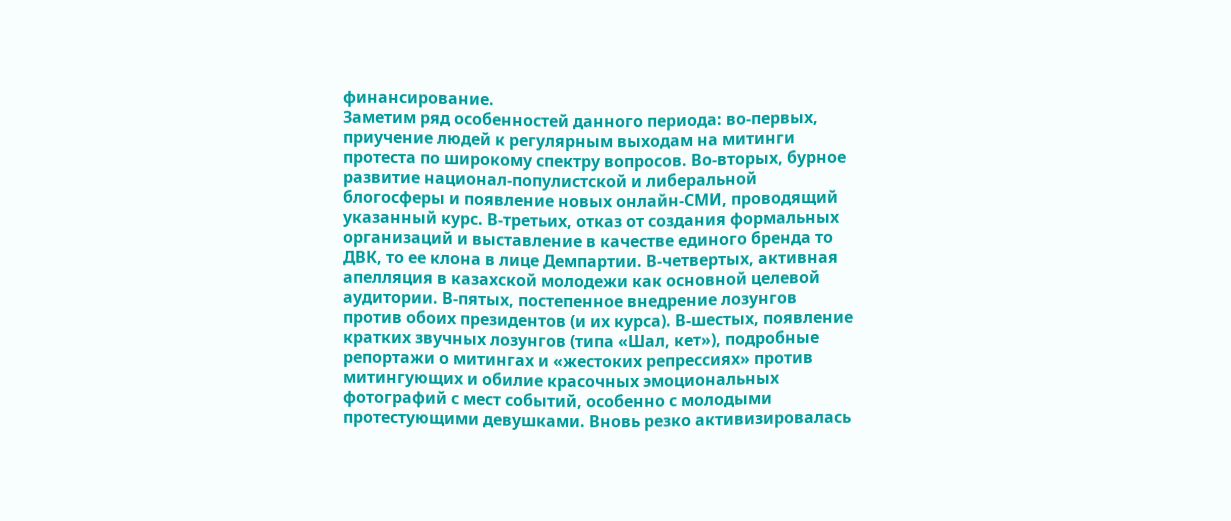финансирование.
Заметим ряд особенностей данного периода: во-первых, приучение людей к регулярным выходам на митинги протеста по широкому спектру вопросов. Во-вторых, бурное развитие национал-популистской и либеральной блогосферы и появление новых онлайн-СМИ, проводящий указанный курс. В-третьих, отказ от создания формальных организаций и выставление в качестве единого бренда то ДВК, то ее клона в лице Демпартии. В-четвертых, активная апелляция в казахской молодежи как основной целевой аудитории. В-пятых, постепенное внедрение лозунгов против обоих президентов (и их курса). В-шестых, появление кратких звучных лозунгов (типа «Шал, кет»), подробные репортажи о митингах и «жестоких репрессиях» против митингующих и обилие красочных эмоциональных фотографий с мест событий, особенно с молодыми протестующими девушками. Вновь резко активизировалась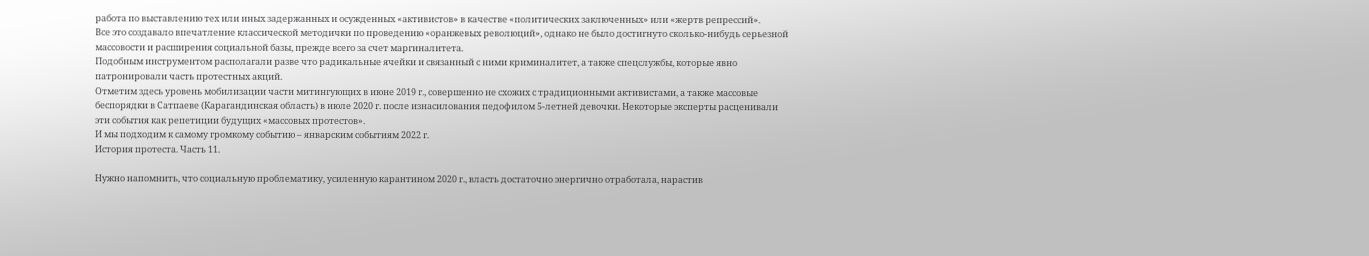работа по выставлению тех или иных задержанных и осужденных «активистов» в качестве «политических заключенных» или «жертв репрессий».
Все это создавало впечатление классической методички по проведению «оранжевых революций», однако не было достигнуто сколько-нибудь серьезной массовости и расширения социальной базы, прежде всего за счет маргиналитета.
Подобным инструментом располагали разве что радикальные ячейки и связанный с ними криминалитет, а также спецслужбы, которые явно патронировали часть протестных акций.
Отметим здесь уровень мобилизации части митингующих в июне 2019 г., совершенно не схожих с традиционными активистами, а также массовые беспорядки в Сатпаеве (Карагандинская область) в июле 2020 г. после изнасилования педофилом 5-летней девочки. Некоторые эксперты расценивали эти события как репетиции будущих «массовых протестов».
И мы подходим к самому громкому событию – январским событиям 2022 г.
История протеста. Часть 11.

Нужно напомнить, что социальную проблематику, усиленную карантином 2020 г., власть достаточно энергично отработала, нарастив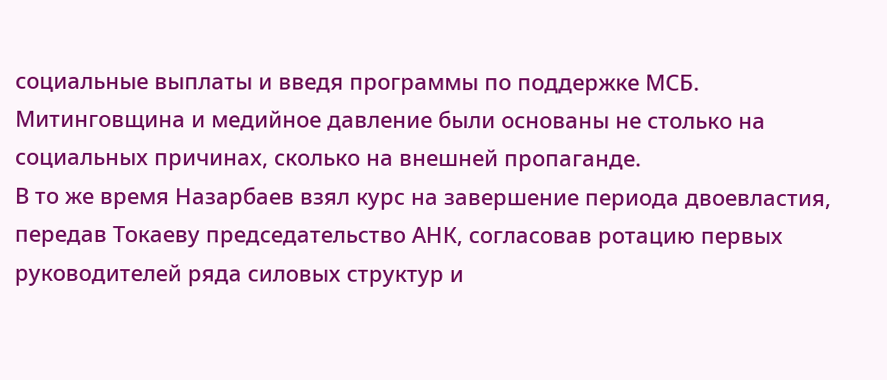социальные выплаты и введя программы по поддержке МСБ. Митинговщина и медийное давление были основаны не столько на социальных причинах, сколько на внешней пропаганде.
В то же время Назарбаев взял курс на завершение периода двоевластия, передав Токаеву председательство АНК, согласовав ротацию первых руководителей ряда силовых структур и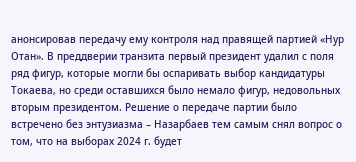анонсировав передачу ему контроля над правящей партией «Нур Отан». В преддверии транзита первый президент удалил с поля ряд фигур, которые могли бы оспаривать выбор кандидатуры Токаева, но среди оставшихся было немало фигур, недовольных вторым президентом. Решение о передаче партии было встречено без энтузиазма – Назарбаев тем самым снял вопрос о том, что на выборах 2024 г. будет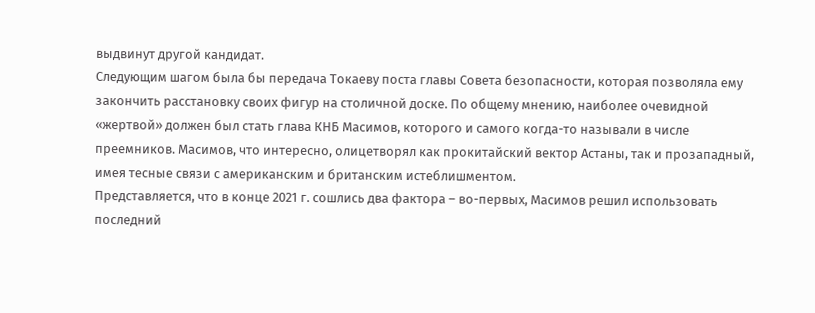выдвинут другой кандидат.
Следующим шагом была бы передача Токаеву поста главы Совета безопасности, которая позволяла ему закончить расстановку своих фигур на столичной доске. По общему мнению, наиболее очевидной «жертвой» должен был стать глава КНБ Масимов, которого и самого когда-то называли в числе преемников. Масимов, что интересно, олицетворял как прокитайский вектор Астаны, так и прозападный, имея тесные связи с американским и британским истеблишментом.
Представляется, что в конце 2021 г. сошлись два фактора – во-первых, Масимов решил использовать последний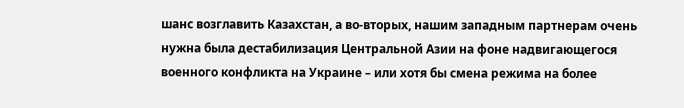шанс возглавить Казахстан, а во-вторых, нашим западным партнерам очень нужна была дестабилизация Центральной Азии на фоне надвигающегося военного конфликта на Украине – или хотя бы смена режима на более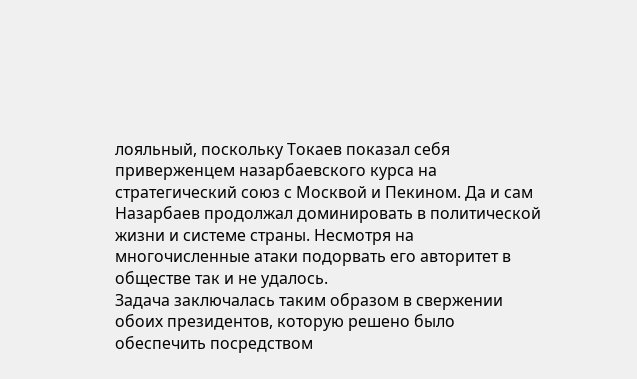лояльный, поскольку Токаев показал себя приверженцем назарбаевского курса на стратегический союз с Москвой и Пекином. Да и сам Назарбаев продолжал доминировать в политической жизни и системе страны. Несмотря на многочисленные атаки подорвать его авторитет в обществе так и не удалось.
Задача заключалась таким образом в свержении обоих президентов, которую решено было обеспечить посредством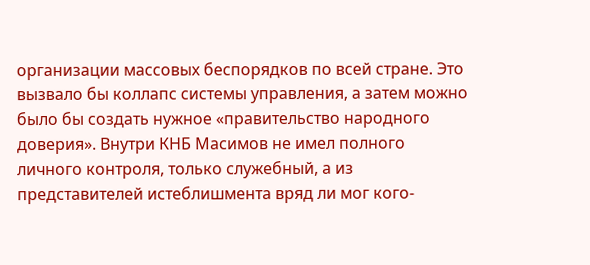организации массовых беспорядков по всей стране. Это вызвало бы коллапс системы управления, а затем можно было бы создать нужное «правительство народного доверия». Внутри КНБ Масимов не имел полного личного контроля, только служебный, а из представителей истеблишмента вряд ли мог кого-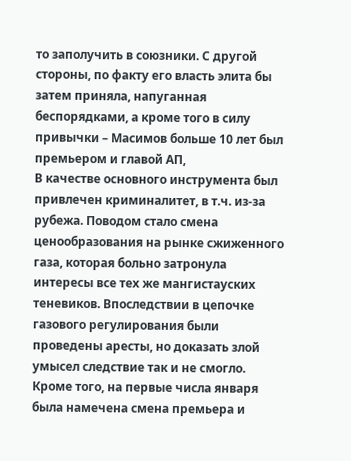то заполучить в союзники. С другой стороны, по факту его власть элита бы затем приняла, напуганная беспорядками, а кроме того в силу привычки – Масимов больше 10 лет был премьером и главой АП,
В качестве основного инструмента был привлечен криминалитет, в т.ч. из-за рубежа. Поводом стало смена ценообразования на рынке сжиженного газа, которая больно затронула интересы все тех же мангистауских теневиков. Впоследствии в цепочке газового регулирования были проведены аресты, но доказать злой умысел следствие так и не смогло. Кроме того, на первые числа января была намечена смена премьера и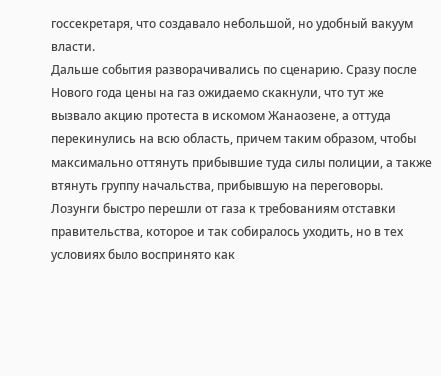госсекретаря, что создавало небольшой, но удобный вакуум власти.
Дальше события разворачивались по сценарию. Сразу после Нового года цены на газ ожидаемо скакнули, что тут же вызвало акцию протеста в искомом Жанаозене, а оттуда перекинулись на всю область, причем таким образом, чтобы максимально оттянуть прибывшие туда силы полиции, а также втянуть группу начальства, прибывшую на переговоры. Лозунги быстро перешли от газа к требованиям отставки правительства, которое и так собиралось уходить, но в тех условиях было воспринято как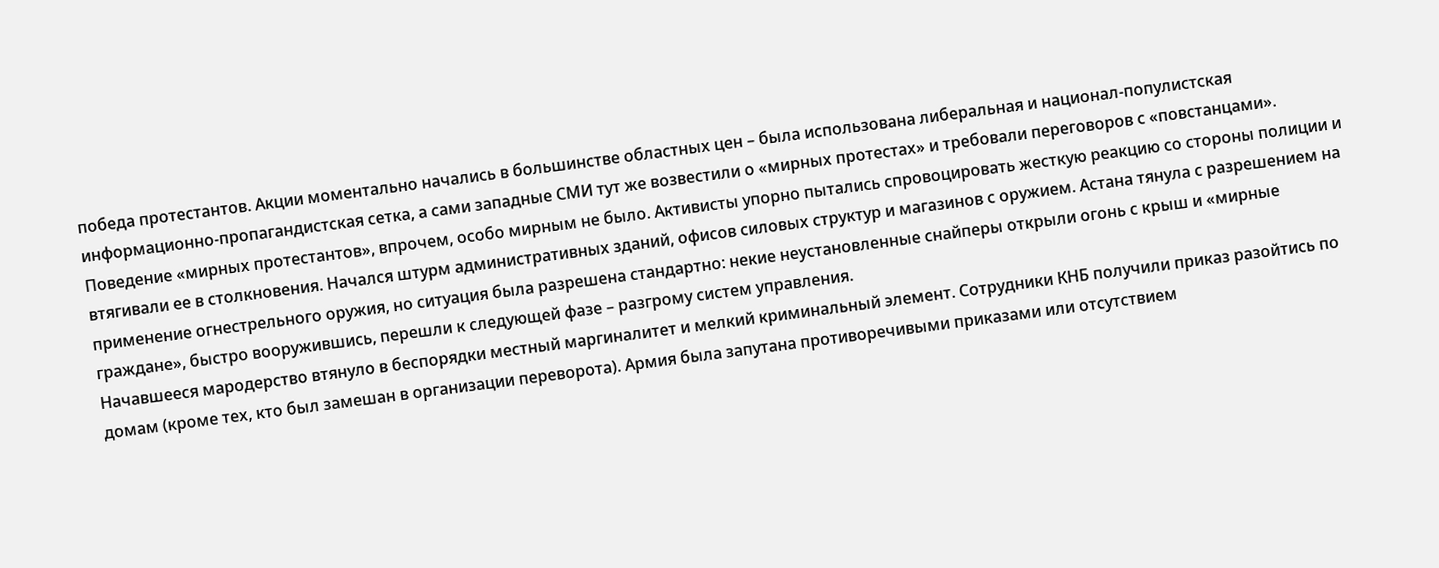победа протестантов. Акции моментально начались в большинстве областных цен – была использована либеральная и национал-популистская информационно-пропагандистская сетка, а сами западные СМИ тут же возвестили о «мирных протестах» и требовали переговоров с «повстанцами».
Поведение «мирных протестантов», впрочем, особо мирным не было. Активисты упорно пытались спровоцировать жесткую реакцию со стороны полиции и втягивали ее в столкновения. Начался штурм административных зданий, офисов силовых структур и магазинов с оружием. Астана тянула с разрешением на применение огнестрельного оружия, но ситуация была разрешена стандартно: некие неустановленные снайперы открыли огонь с крыш и «мирные граждане», быстро вооружившись, перешли к следующей фазе – разгрому систем управления.
Начавшееся мародерство втянуло в беспорядки местный маргиналитет и мелкий криминальный элемент. Сотрудники КНБ получили приказ разойтись по домам (кроме тех, кто был замешан в организации переворота). Армия была запутана противоречивыми приказами или отсутствием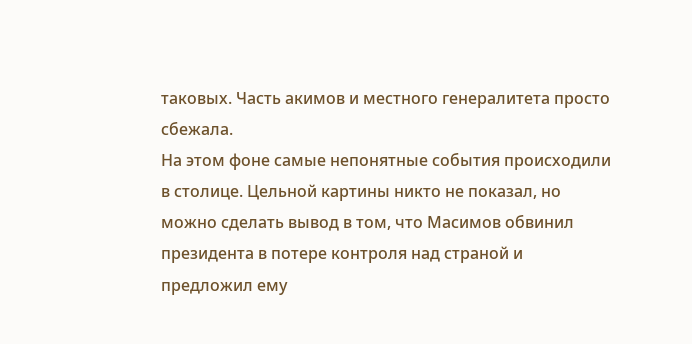таковых. Часть акимов и местного генералитета просто сбежала.
На этом фоне самые непонятные события происходили в столице. Цельной картины никто не показал, но можно сделать вывод в том, что Масимов обвинил президента в потере контроля над страной и предложил ему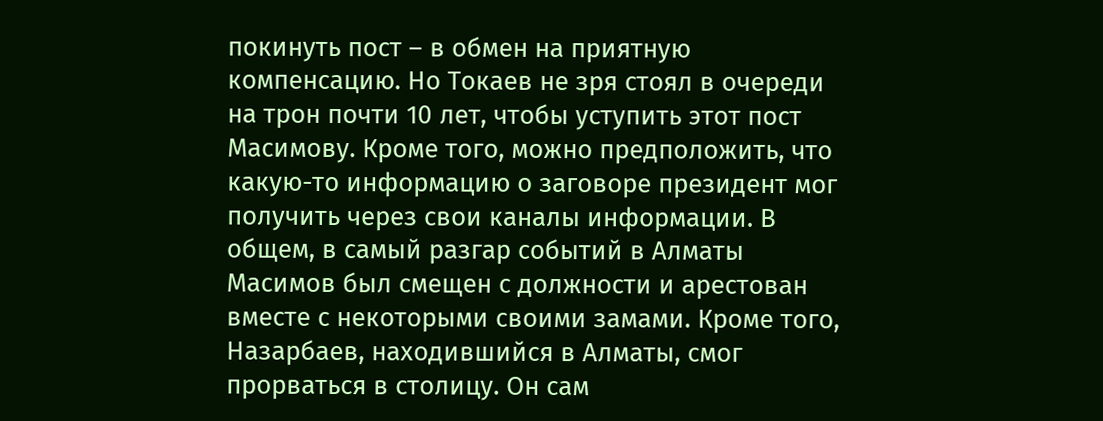покинуть пост – в обмен на приятную компенсацию. Но Токаев не зря стоял в очереди на трон почти 10 лет, чтобы уступить этот пост Масимову. Кроме того, можно предположить, что какую-то информацию о заговоре президент мог получить через свои каналы информации. В общем, в самый разгар событий в Алматы Масимов был смещен с должности и арестован вместе с некоторыми своими замами. Кроме того, Назарбаев, находившийся в Алматы, смог прорваться в столицу. Он сам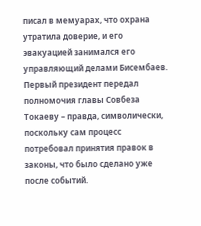писал в мемуарах, что охрана утратила доверие, и его эвакуацией занимался его управляющий делами Бисембаев.
Первый президент передал полномочия главы Совбеза Токаеву – правда, символически, поскольку сам процесс потребовал принятия правок в законы, что было сделано уже после событий.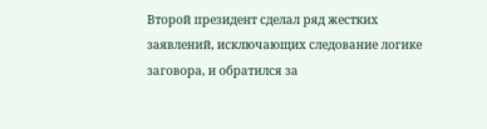Второй президент сделал ряд жестких заявлений, исключающих следование логике заговора, и обратился за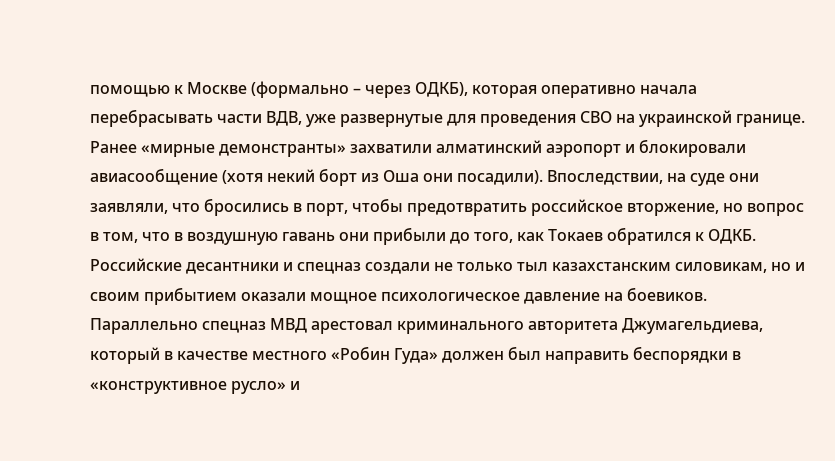помощью к Москве (формально – через ОДКБ), которая оперативно начала перебрасывать части ВДВ, уже развернутые для проведения СВО на украинской границе.
Ранее «мирные демонстранты» захватили алматинский аэропорт и блокировали авиасообщение (хотя некий борт из Оша они посадили). Впоследствии, на суде они заявляли, что бросились в порт, чтобы предотвратить российское вторжение, но вопрос в том, что в воздушную гавань они прибыли до того, как Токаев обратился к ОДКБ.
Российские десантники и спецназ создали не только тыл казахстанским силовикам, но и своим прибытием оказали мощное психологическое давление на боевиков. Параллельно спецназ МВД арестовал криминального авторитета Джумагельдиева, который в качестве местного «Робин Гуда» должен был направить беспорядки в «конструктивное русло» и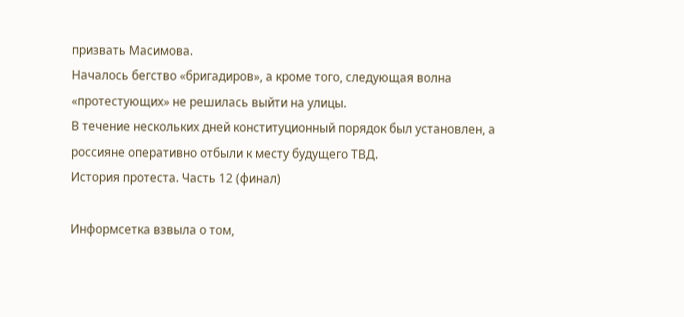призвать Масимова.
Началось бегство «бригадиров», а кроме того, следующая волна «протестующих» не решилась выйти на улицы.
В течение нескольких дней конституционный порядок был установлен, а россияне оперативно отбыли к месту будущего ТВД.
История протеста. Часть 12 (финал)

Информсетка взвыла о том,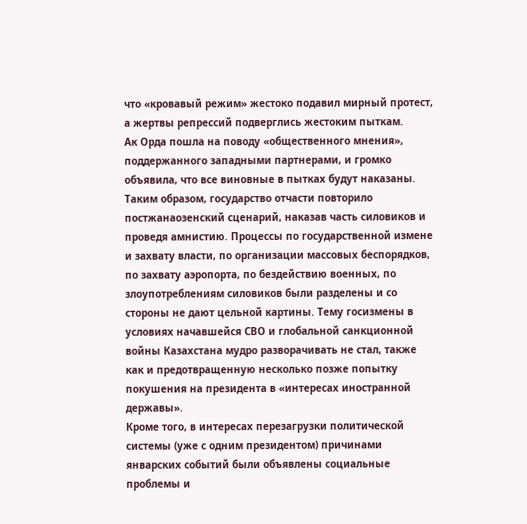что «кровавый режим» жестоко подавил мирный протест, а жертвы репрессий подверглись жестоким пыткам.
Ак Орда пошла на поводу «общественного мнения», поддержанного западными партнерами, и громко объявила, что все виновные в пытках будут наказаны. Таким образом, государство отчасти повторило постжанаозенский сценарий, наказав часть силовиков и проведя амнистию. Процессы по государственной измене и захвату власти, по организации массовых беспорядков, по захвату аэропорта, по бездействию военных, по злоупотреблениям силовиков были разделены и со стороны не дают цельной картины. Тему госизмены в условиях начавшейся СВО и глобальной санкционной войны Казахстана мудро разворачивать не стал, также как и предотвращенную несколько позже попытку покушения на президента в «интересах иностранной державы».
Кроме того, в интересах перезагрузки политической системы (уже с одним президентом) причинами январских событий были объявлены социальные проблемы и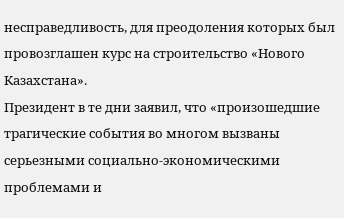несправедливость, для преодоления которых был провозглашен курс на строительство «Нового Казахстана».
Президент в те дни заявил, что «произошедшие трагические события во многом вызваны серьезными социально-экономическими проблемами и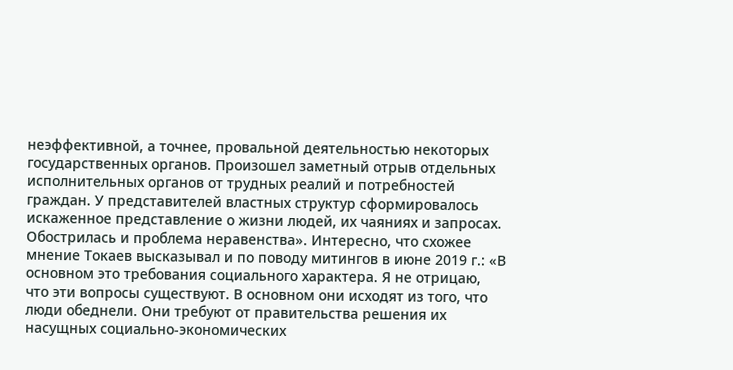неэффективной, а точнее, провальной деятельностью некоторых государственных органов. Произошел заметный отрыв отдельных исполнительных органов от трудных реалий и потребностей граждан. У представителей властных структур сформировалось искаженное представление о жизни людей, их чаяниях и запросах. Обострилась и проблема неравенства». Интересно, что схожее мнение Токаев высказывал и по поводу митингов в июне 2019 г.: «В основном это требования социального характера. Я не отрицаю, что эти вопросы существуют. В основном они исходят из того, что люди обеднели. Они требуют от правительства решения их насущных социально-экономических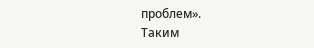проблем».
Таким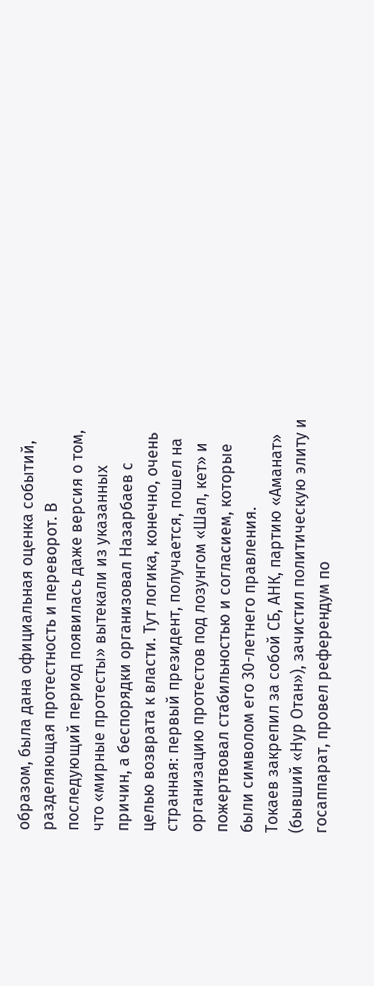образом, была дана официальная оценка событий, разделяющая протестность и переворот. В последующий период появилась даже версия о том, что «мирные протесты» вытекали из указанных причин, а беспорядки организовал Назарбаев с целью возврата к власти. Тут логика, конечно, очень странная: первый президент, получается, пошел на организацию протестов под лозунгом «Шал, кет» и пожертвовал стабильностью и согласием, которые были символом его 30-летнего правления.
Токаев закрепил за собой СБ, АНК, партию «Аманат» (бывший «Нур Отан»), зачистил политическую элиту и госаппарат, провел референдум по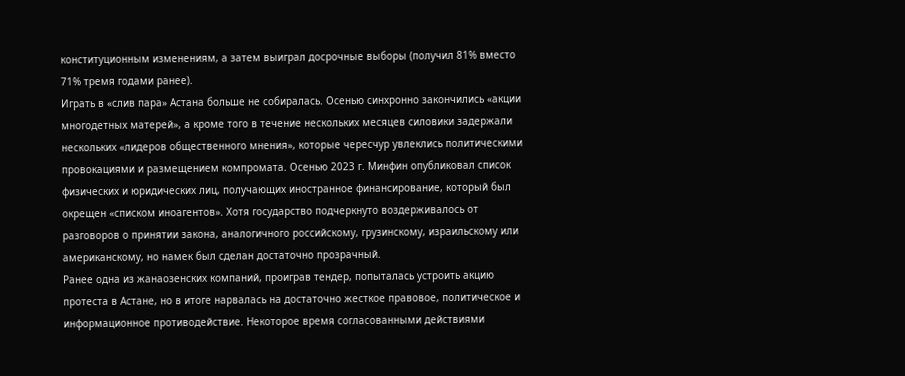конституционным изменениям, а затем выиграл досрочные выборы (получил 81% вместо 71% тремя годами ранее).
Играть в «слив пара» Астана больше не собиралась. Осенью синхронно закончились «акции многодетных матерей», а кроме того в течение нескольких месяцев силовики задержали нескольких «лидеров общественного мнения», которые чересчур увлеклись политическими провокациями и размещением компромата. Осенью 2023 г. Минфин опубликовал список физических и юридических лиц, получающих иностранное финансирование, который был окрещен «списком иноагентов». Хотя государство подчеркнуто воздерживалось от разговоров о принятии закона, аналогичного российскому, грузинскому, израильскому или американскому, но намек был сделан достаточно прозрачный.
Ранее одна из жанаозенских компаний, проиграв тендер, попыталась устроить акцию протеста в Астане, но в итоге нарвалась на достаточно жесткое правовое, политическое и информационное противодействие. Некоторое время согласованными действиями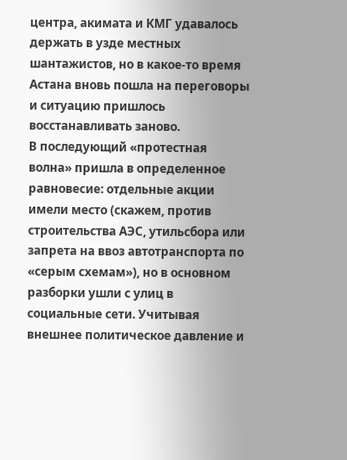центра, акимата и КМГ удавалось держать в узде местных шантажистов, но в какое-то время Астана вновь пошла на переговоры и ситуацию пришлось восстанавливать заново.
В последующий «протестная волна» пришла в определенное равновесие: отдельные акции имели место (скажем, против строительства АЭС, утильсбора или запрета на ввоз автотранспорта по «серым схемам»), но в основном разборки ушли с улиц в социальные сети. Учитывая внешнее политическое давление и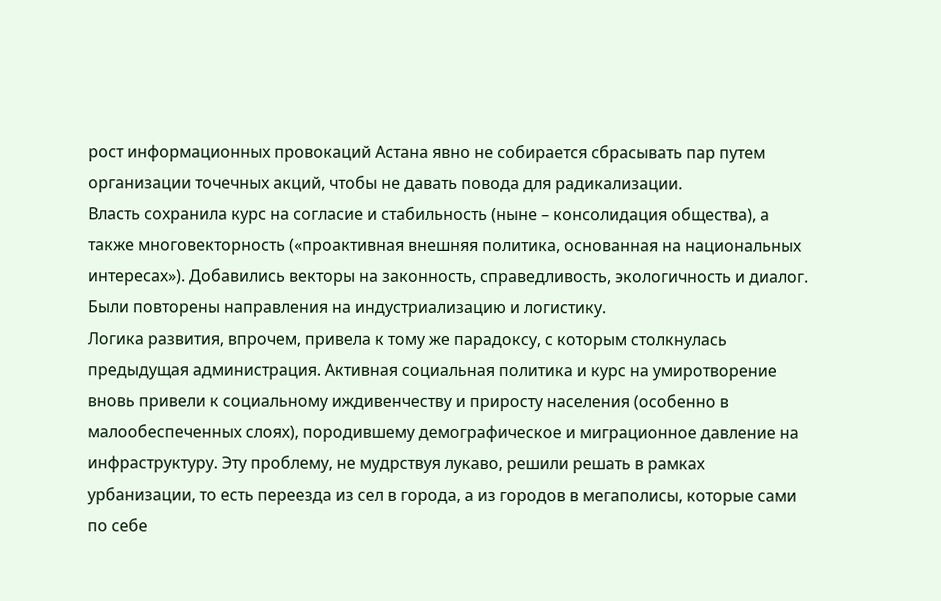рост информационных провокаций Астана явно не собирается сбрасывать пар путем организации точечных акций, чтобы не давать повода для радикализации.
Власть сохранила курс на согласие и стабильность (ныне – консолидация общества), а также многовекторность («проактивная внешняя политика, основанная на национальных интересах»). Добавились векторы на законность, справедливость, экологичность и диалог. Были повторены направления на индустриализацию и логистику.
Логика развития, впрочем, привела к тому же парадоксу, с которым столкнулась предыдущая администрация. Активная социальная политика и курс на умиротворение вновь привели к социальному иждивенчеству и приросту населения (особенно в малообеспеченных слоях), породившему демографическое и миграционное давление на инфраструктуру. Эту проблему, не мудрствуя лукаво, решили решать в рамках урбанизации, то есть переезда из сел в города, а из городов в мегаполисы, которые сами по себе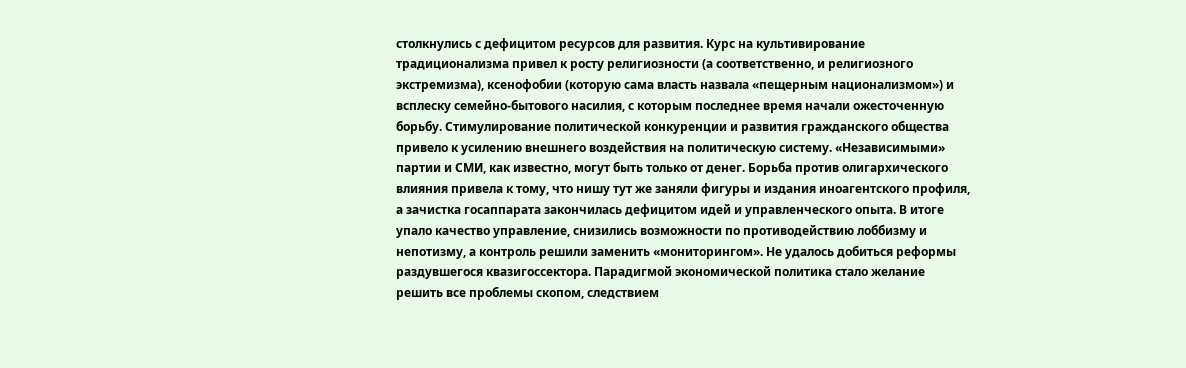столкнулись с дефицитом ресурсов для развития. Курс на культивирование традиционализма привел к росту религиозности (а соответственно, и религиозного экстремизма), ксенофобии (которую сама власть назвала «пещерным национализмом») и всплеску семейно-бытового насилия, с которым последнее время начали ожесточенную борьбу. Стимулирование политической конкуренции и развития гражданского общества привело к усилению внешнего воздействия на политическую систему. «Независимыми» партии и СМИ, как известно, могут быть только от денег. Борьба против олигархического влияния привела к тому, что нишу тут же заняли фигуры и издания иноагентского профиля, а зачистка госаппарата закончилась дефицитом идей и управленческого опыта. В итоге упало качество управление, снизились возможности по противодействию лоббизму и непотизму, а контроль решили заменить «мониторингом». Не удалось добиться реформы раздувшегося квазигоссектора. Парадигмой экономической политика стало желание решить все проблемы скопом, следствием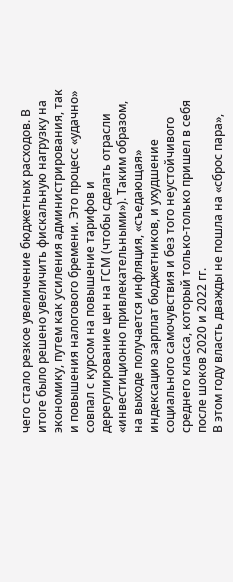чего стало резкое увеличение бюджетных расходов. В итоге было решено увеличить фискальную нагрузку на экономику, путем как усиления администрирования, так и повышения налогового бремени. Это процесс «удачно» совпал с курсом на повышение тарифов и дерегулирование цен на ГСМ (чтобы сделать отрасли «инвестиционно привлекательными»). Таким образом, на выходе получается инфляция, «съедающая» индексацию зарплат бюджетников, и ухудшение социального самочувствия и без того неустойчивого среднего класса, который только-только пришел в себя после шоков 2020 и 2022 гг.
В этом году власть дважды не пошла на «сброс пара»,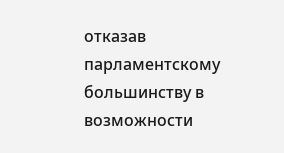отказав парламентскому большинству в возможности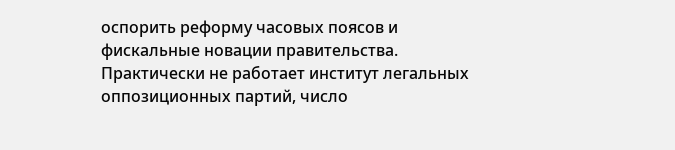оспорить реформу часовых поясов и фискальные новации правительства. Практически не работает институт легальных оппозиционных партий, число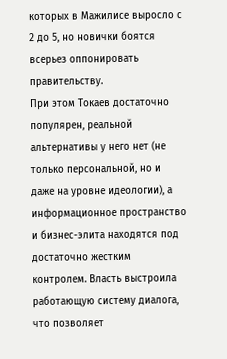которых в Мажилисе выросло с 2 до 5, но новички боятся всерьез оппонировать правительству.
При этом Токаев достаточно популярен, реальной альтернативы у него нет (не только персональной, но и даже на уровне идеологии), а информационное пространство и бизнес-элита находятся под достаточно жестким контролем. Власть выстроила работающую систему диалога, что позволяет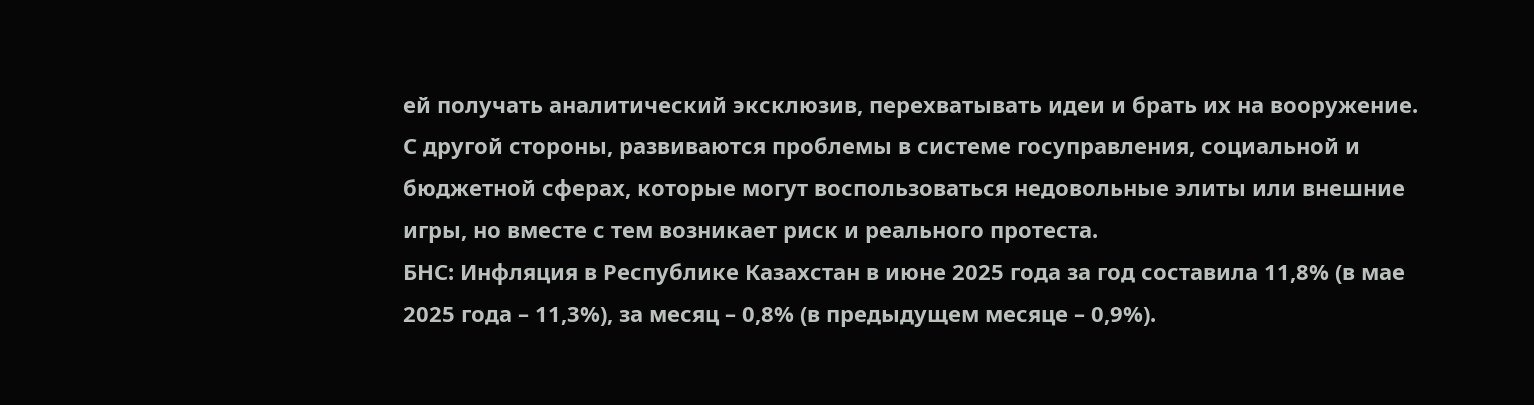ей получать аналитический эксклюзив, перехватывать идеи и брать их на вооружение. С другой стороны, развиваются проблемы в системе госуправления, социальной и бюджетной сферах, которые могут воспользоваться недовольные элиты или внешние игры, но вместе с тем возникает риск и реального протеста.
БНС: Инфляция в Республике Казахстан в июне 2025 года за год составила 11,8% (в мае 2025 года – 11,3%), за месяц – 0,8% (в предыдущем месяце – 0,9%).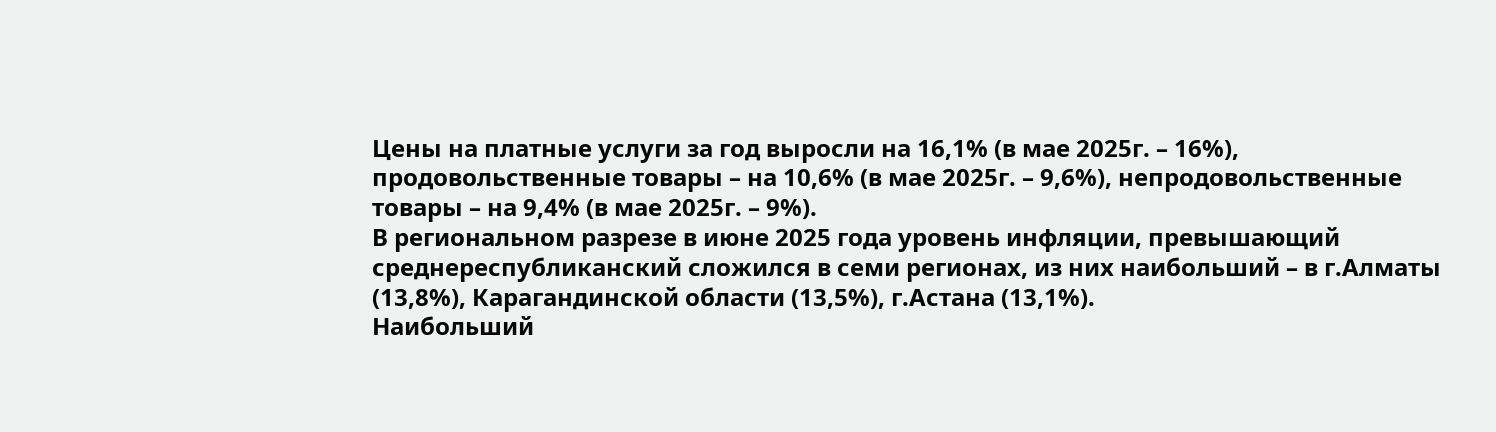Цены на платные услуги за год выросли на 16,1% (в мае 2025г. – 16%), продовольственные товары – на 10,6% (в мае 2025г. – 9,6%), непродовольственные товары – на 9,4% (в мае 2025г. – 9%).
В региональном разрезе в июне 2025 года уровень инфляции, превышающий среднереспубликанский сложился в семи регионах, из них наибольший – в г.Алматы (13,8%), Карагандинской области (13,5%), г.Астана (13,1%).
Наибольший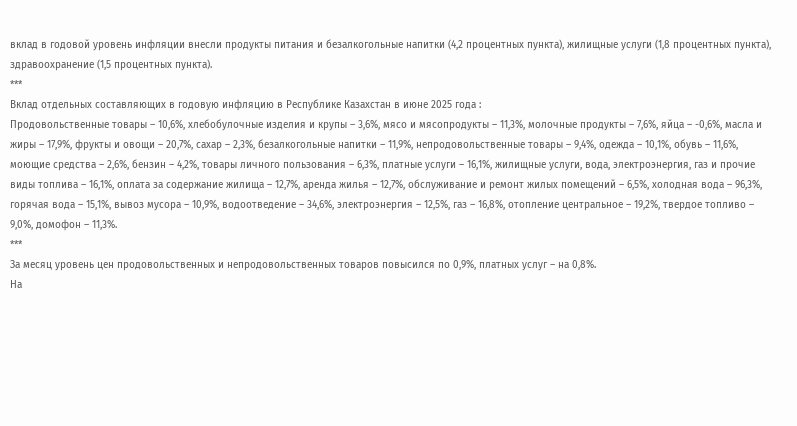вклад в годовой уровень инфляции внесли продукты питания и безалкогольные напитки (4,2 процентных пункта), жилищные услуги (1,8 процентных пункта), здравоохранение (1,5 процентных пункта).
***
Вклад отдельных составляющих в годовую инфляцию в Республике Казахстан в июне 2025 года :
Продовольственные товары – 10,6%, хлебобулочные изделия и крупы – 3,6%, мясо и мясопродукты – 11,3%, молочные продукты – 7,6%, яйца – -0,6%, масла и жиры – 17,9%, фрукты и овощи – 20,7%, сахар – 2,3%, безалкогольные напитки – 11,9%, непродовольственные товары – 9,4%, одежда – 10,1%, обувь – 11,6%, моющие средства – 2,6%, бензин – 4,2%, товары личного пользования – 6,3%, платные услуги – 16,1%, жилищные услуги, вода, электроэнергия, газ и прочие виды топлива – 16,1%, оплата за содержание жилища – 12,7%, аренда жилья – 12,7%, обслуживание и ремонт жилых помещений – 6,5%, холодная вода – 96,3%, горячая вода – 15,1%, вывоз мусора – 10,9%, водоотведение – 34,6%, электроэнергия – 12,5%, газ – 16,8%, отопление центральное – 19,2%, твердое топливо – 9,0%, домофон – 11,3%.
***
За месяц уровень цен продовольственных и непродовольственных товаров повысился по 0,9%, платных услуг – на 0,8%.
На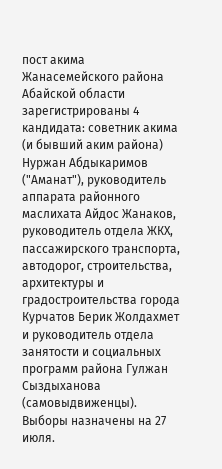пост акима Жанасемейского района Абайской области зарегистрированы 4 кандидата: советник акима (и бывший аким района) Нуржан Абдыкаримов ("Аманат"), руководитель аппарата районного маслихата Айдос Жанаков, руководитель отдела ЖКХ, пассажирского транспорта, автодорог, строительства, архитектуры и градостроительства города Курчатов Берик Жолдахмет и руководитель отдела занятости и социальных программ района Гулжан Сыздыханова (самовыдвиженцы).
Выборы назначены на 27 июля.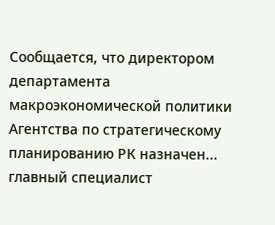Сообщается, что директором департамента макроэкономической политики Агентства по стратегическому планированию РК назначен... главный специалист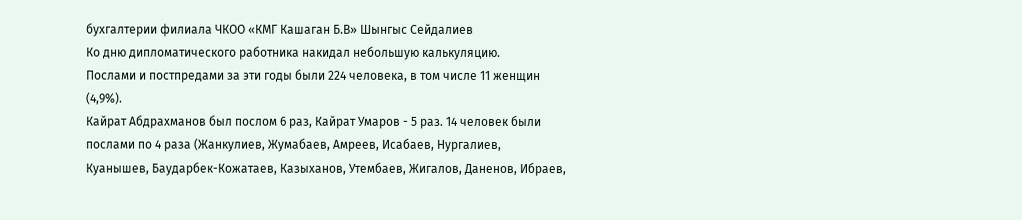бухгалтерии филиала ЧКОО «КМГ Кашаган Б.В» Шынгыс Сейдалиев
Ко дню дипломатического работника накидал небольшую калькуляцию.
Послами и постпредами за эти годы были 224 человека, в том числе 11 женщин (4,9%).
Кайрат Абдрахманов был послом 6 раз, Кайрат Умаров - 5 раз. 14 человек были послами по 4 раза (Жанкулиев, Жумабаев, Амреев, Исабаев, Нургалиев, Куанышев, Баударбек-Кожатаев, Казыханов, Утембаев, Жигалов, Даненов, Ибраев,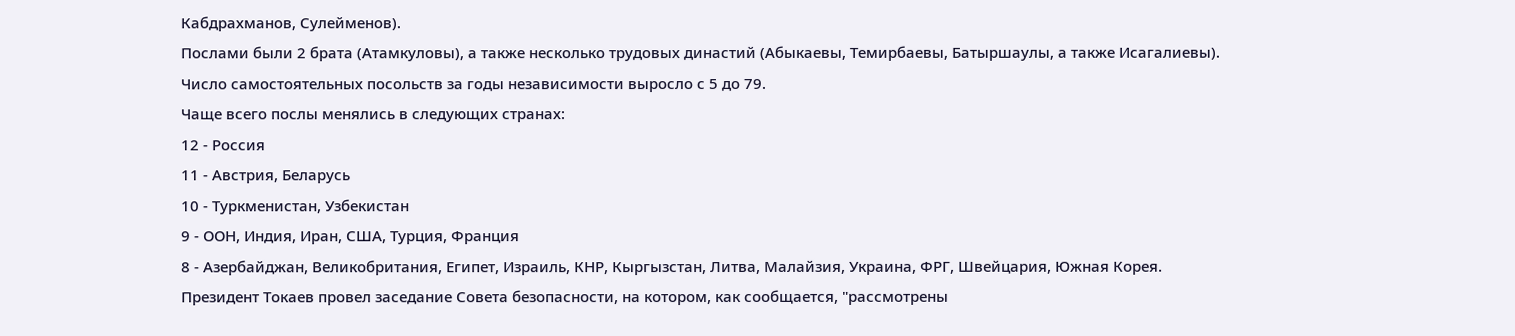Кабдрахманов, Сулейменов).
Послами были 2 брата (Атамкуловы), а также несколько трудовых династий (Абыкаевы, Темирбаевы, Батыршаулы, а также Исагалиевы).
Число самостоятельных посольств за годы независимости выросло с 5 до 79.
Чаще всего послы менялись в следующих странах:
12 - Россия
11 - Австрия, Беларусь
10 - Туркменистан, Узбекистан
9 - ООН, Индия, Иран, США, Турция, Франция
8 - Азербайджан, Великобритания, Египет, Израиль, КНР, Кыргызстан, Литва, Малайзия, Украина, ФРГ, Швейцария, Южная Корея.
Президент Токаев провел заседание Совета безопасности, на котором, как сообщается, "рассмотрены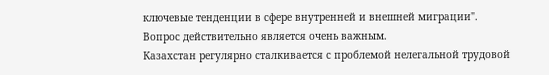ключевые тенденции в сфере внутренней и внешней миграции".
Вопрос действительно является очень важным.
Казахстан регулярно сталкивается с проблемой нелегальной трудовой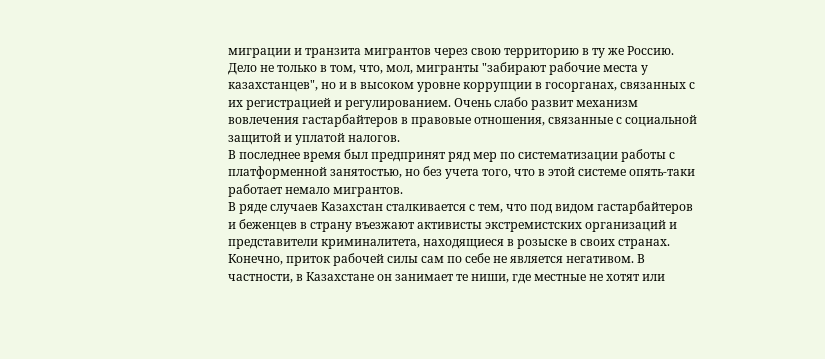миграции и транзита мигрантов через свою территорию в ту же Россию.
Дело не только в том, что, мол, мигранты "забирают рабочие места у казахстанцев", но и в высоком уровне коррупции в госорганах, связанных с их регистрацией и регулированием. Очень слабо развит механизм вовлечения гастарбайтеров в правовые отношения, связанные с социальной защитой и уплатой налогов.
В последнее время был предпринят ряд мер по систематизации работы с платформенной занятостью, но без учета того, что в этой системе опять-таки работает немало мигрантов.
В ряде случаев Казахстан сталкивается с тем, что под видом гастарбайтеров и беженцев в страну въезжают активисты экстремистских организаций и представители криминалитета, находящиеся в розыске в своих странах.
Конечно, приток рабочей силы сам по себе не является негативом. В частности, в Казахстане он занимает те ниши, где местные не хотят или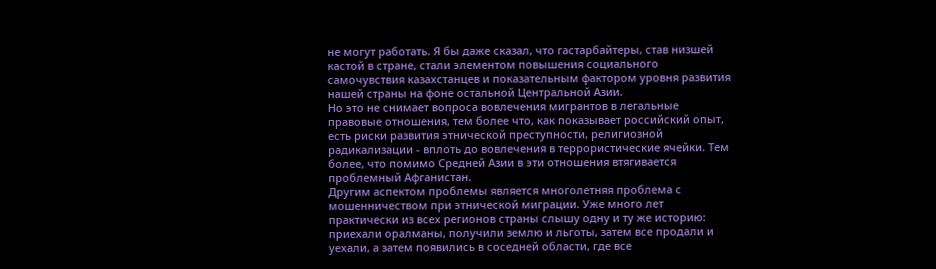не могут работать. Я бы даже сказал, что гастарбайтеры, став низшей кастой в стране, стали элементом повышения социального самочувствия казахстанцев и показательным фактором уровня развития нашей страны на фоне остальной Центральной Азии.
Но это не снимает вопроса вовлечения мигрантов в легальные правовые отношения, тем более что, как показывает российский опыт, есть риски развития этнической преступности, религиозной радикализации - вплоть до вовлечения в террористические ячейки. Тем более, что помимо Средней Азии в эти отношения втягивается проблемный Афганистан.
Другим аспектом проблемы является многолетняя проблема с мошенничеством при этнической миграции. Уже много лет практически из всех регионов страны слышу одну и ту же историю: приехали оралманы, получили землю и льготы, затем все продали и уехали, а затем появились в соседней области, где все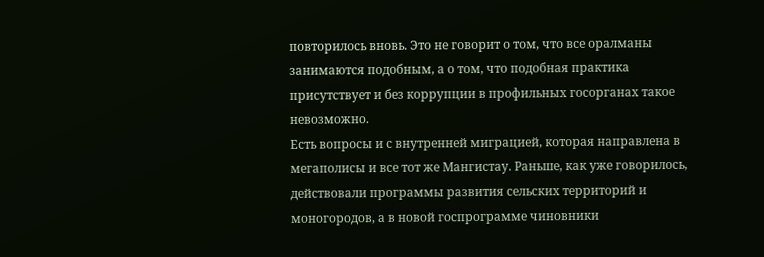повторилось вновь. Это не говорит о том, что все оралманы занимаются подобным, а о том, что подобная практика присутствует и без коррупции в профильных госорганах такое невозможно.
Есть вопросы и с внутренней миграцией, которая направлена в мегаполисы и все тот же Мангистау. Раньше, как уже говорилось, действовали программы развития сельских территорий и моногородов, а в новой госпрограмме чиновники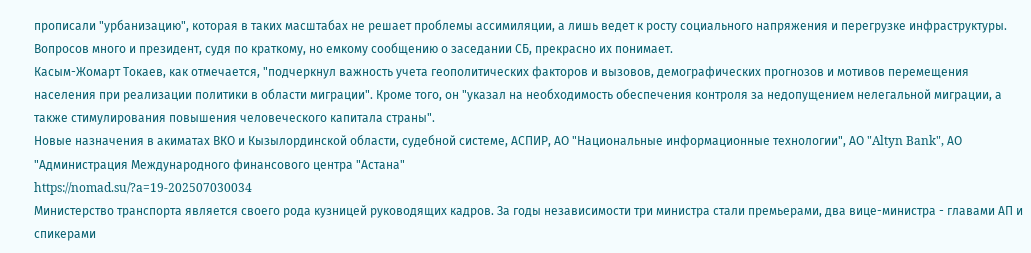прописали "урбанизацию", которая в таких масштабах не решает проблемы ассимиляции, а лишь ведет к росту социального напряжения и перегрузке инфраструктуры.
Вопросов много и президент, судя по краткому, но емкому сообщению о заседании СБ, прекрасно их понимает.
Касым-Жомарт Токаев, как отмечается, "подчеркнул важность учета геополитических факторов и вызовов, демографических прогнозов и мотивов перемещения населения при реализации политики в области миграции". Кроме того, он "указал на необходимость обеспечения контроля за недопущением нелегальной миграции, а также стимулирования повышения человеческого капитала страны".
Новые назначения в акиматах ВКО и Кызылординской области, судебной системе, АСПИР, АО "Национальные информационные технологии", АО "Altyn Bank", АО "Администрация Международного финансового центра "Астана"
https://nomad.su/?a=19-202507030034
Министерство транспорта является своего рода кузницей руководящих кадров. За годы независимости три министра стали премьерами, два вице-министра - главами АП и спикерами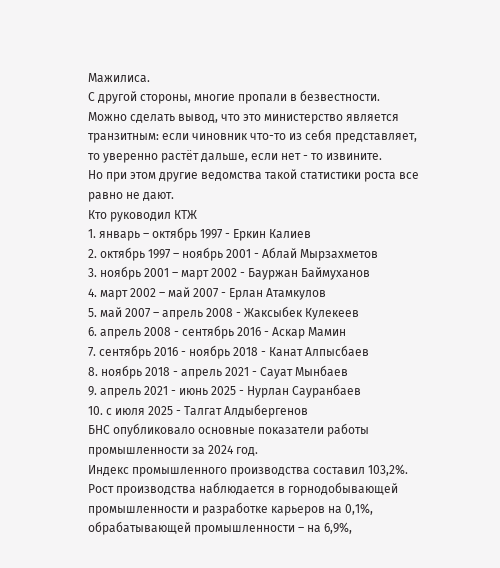Мажилиса.
С другой стороны, многие пропали в безвестности.
Можно сделать вывод, что это министерство является транзитным: если чиновник что-то из себя представляет, то уверенно растёт дальше, если нет - то извините.
Но при этом другие ведомства такой статистики роста все равно не дают.
Кто руководил КТЖ
1. январь – октябрь 1997 - Еркин Калиев
2. октябрь 1997 – ноябрь 2001 - Аблай Мырзахметов
3. ноябрь 2001 – март 2002 - Бауржан Баймуханов
4. март 2002 – май 2007 - Ерлан Атамкулов
5. май 2007 – апрель 2008 - Жаксыбек Кулекеев
6. апрель 2008 - сентябрь 2016 - Аскар Мамин
7. сентябрь 2016 - ноябрь 2018 - Канат Алпысбаев
8. ноябрь 2018 - апрель 2021 - Сауат Мынбаев
9. апрель 2021 - июнь 2025 - Нурлан Сауранбаев
10. с июля 2025 - Талгат Алдыбергенов
БНС опубликовало основные показатели работы промышленности за 2024 год.
Индекс промышленного производства составил 103,2%.
Рост производства наблюдается в горнодобывающей промышленности и разработке карьеров на 0,1%, обрабатывающей промышленности – на 6,9%,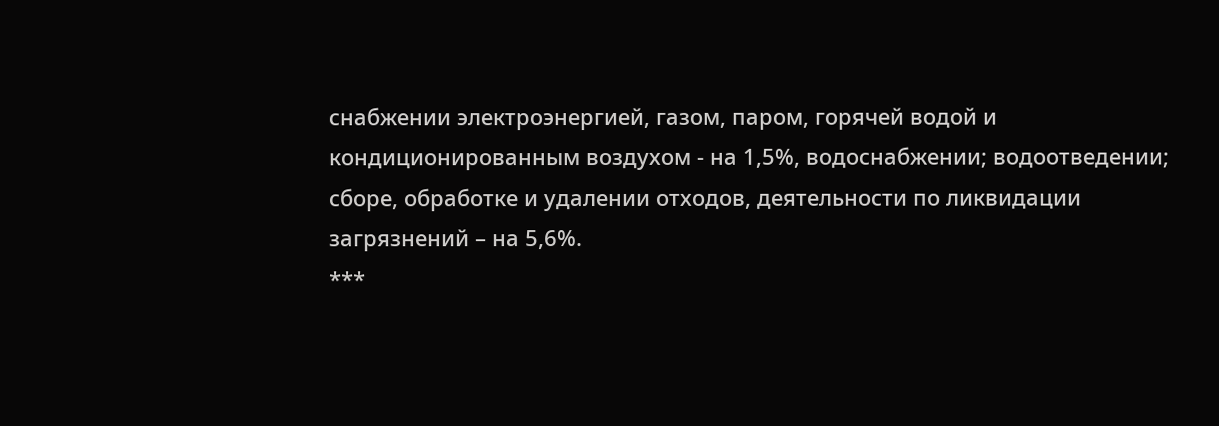снабжении электроэнергией, газом, паром, горячей водой и кондиционированным воздухом - на 1,5%, водоснабжении; водоотведении; сборе, обработке и удалении отходов, деятельности по ликвидации загрязнений – на 5,6%.
***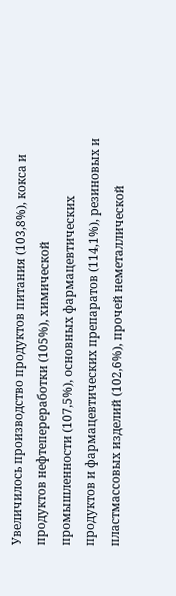Увеличилось производство продуктов питания (103,8%), кокса и продуктов нефтепереработки (105%), химической промышленности (107,5%), основных фармацевтических продуктов и фармацевтических препаратов (114,1%), резиновых и пластмассовых изделий (102,6%), прочей неметаллической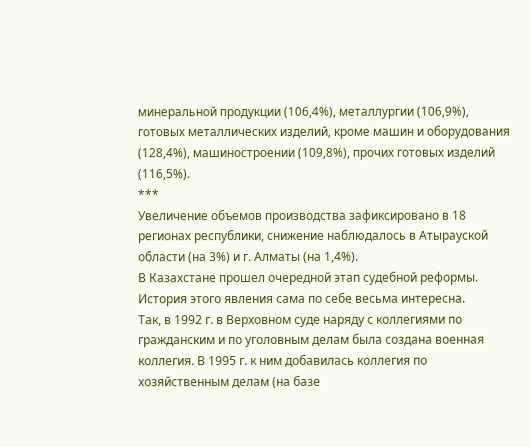минеральной продукции (106,4%), металлургии (106,9%), готовых металлических изделий, кроме машин и оборудования (128,4%), машиностроении (109,8%), прочих готовых изделий (116,5%).
***
Увеличение объемов производства зафиксировано в 18 регионах республики, снижение наблюдалось в Атырауской области (на 3%) и г. Алматы (на 1,4%).
В Казахстане прошел очередной этап судебной реформы. История этого явления сама по себе весьма интересна.
Так, в 1992 г. в Верховном суде наряду с коллегиями по гражданским и по уголовным делам была создана военная коллегия. В 1995 г. к ним добавилась коллегия по хозяйственным делам (на базе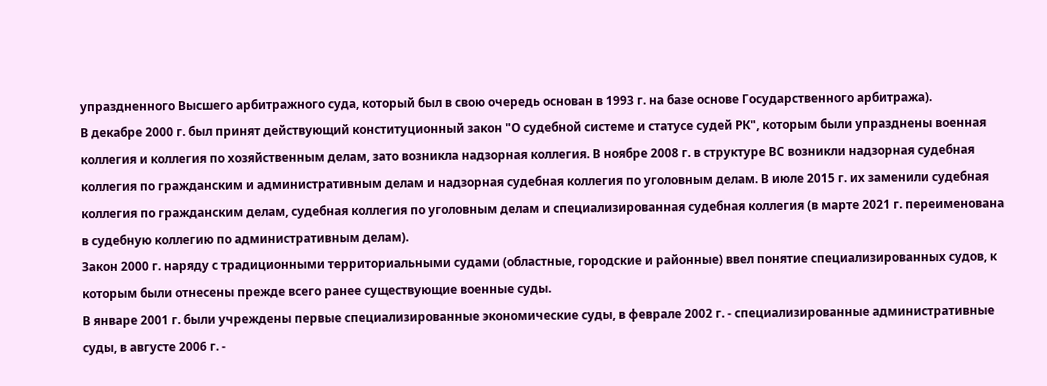упраздненного Высшего арбитражного суда, который был в свою очередь основан в 1993 г. на базе основе Государственного арбитража).
В декабре 2000 г. был принят действующий конституционный закон "О судебной системе и статусе судей РК", которым были упразднены военная коллегия и коллегия по хозяйственным делам, зато возникла надзорная коллегия. В ноябре 2008 г. в структуре ВС возникли надзорная судебная коллегия по гражданским и административным делам и надзорная судебная коллегия по уголовным делам. В июле 2015 г. их заменили судебная коллегия по гражданским делам, судебная коллегия по уголовным делам и специализированная судебная коллегия (в марте 2021 г. переименована в судебную коллегию по административным делам).
Закон 2000 г. наряду с традиционными территориальными судами (областные, городские и районные) ввел понятие специализированных судов, к которым были отнесены прежде всего ранее существующие военные суды.
В январе 2001 г. были учреждены первые специализированные экономические суды, в феврале 2002 г. - специализированные административные суды, в августе 2006 г. -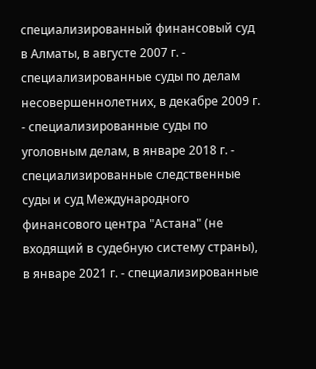специализированный финансовый суд в Алматы, в августе 2007 г. - специализированные суды по делам несовершеннолетних, в декабре 2009 г. - специализированные суды по уголовным делам, в январе 2018 г. - специализированные следственные суды и суд Международного финансового центра "Астана" (не входящий в судебную систему страны), в январе 2021 г. - специализированные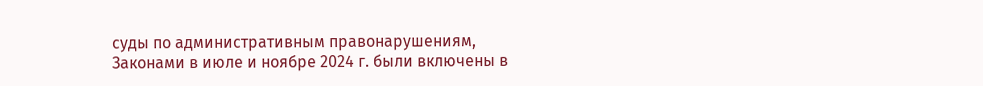суды по административным правонарушениям,
Законами в июле и ноябре 2024 г. были включены в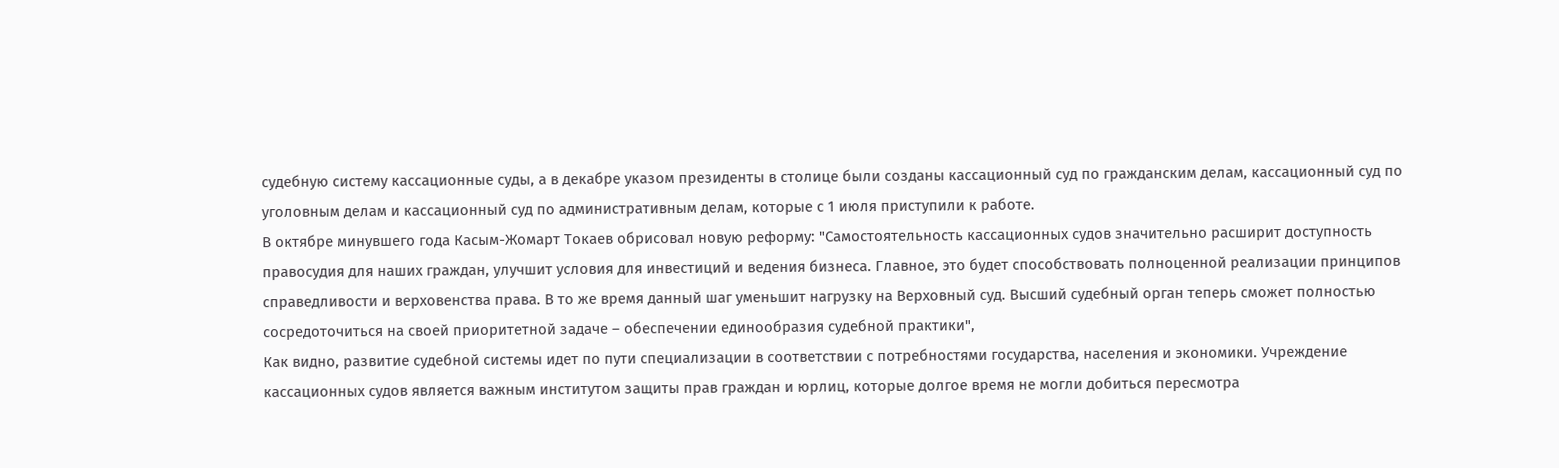судебную систему кассационные суды, а в декабре указом президенты в столице были созданы кассационный суд по гражданским делам, кассационный суд по уголовным делам и кассационный суд по административным делам, которые с 1 июля приступили к работе.
В октябре минувшего года Касым-Жомарт Токаев обрисовал новую реформу: "Самостоятельность кассационных судов значительно расширит доступность правосудия для наших граждан, улучшит условия для инвестиций и ведения бизнеса. Главное, это будет способствовать полноценной реализации принципов справедливости и верховенства права. В то же время данный шаг уменьшит нагрузку на Верховный суд. Высший судебный орган теперь сможет полностью сосредоточиться на своей приоритетной задаче – обеспечении единообразия судебной практики",
Как видно, развитие судебной системы идет по пути специализации в соответствии с потребностями государства, населения и экономики. Учреждение кассационных судов является важным институтом защиты прав граждан и юрлиц, которые долгое время не могли добиться пересмотра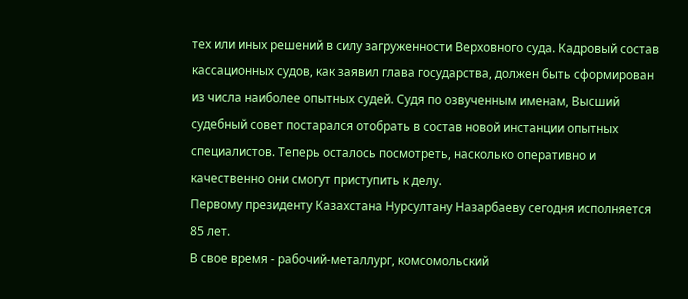тех или иных решений в силу загруженности Верховного суда. Кадровый состав кассационных судов, как заявил глава государства, должен быть сформирован из числа наиболее опытных судей. Судя по озвученным именам, Высший судебный совет постарался отобрать в состав новой инстанции опытных специалистов. Теперь осталось посмотреть, насколько оперативно и качественно они смогут приступить к делу.
Первому президенту Казахстана Нурсултану Назарбаеву сегодня исполняется 85 лет.
В свое время - рабочий-металлург, комсомольский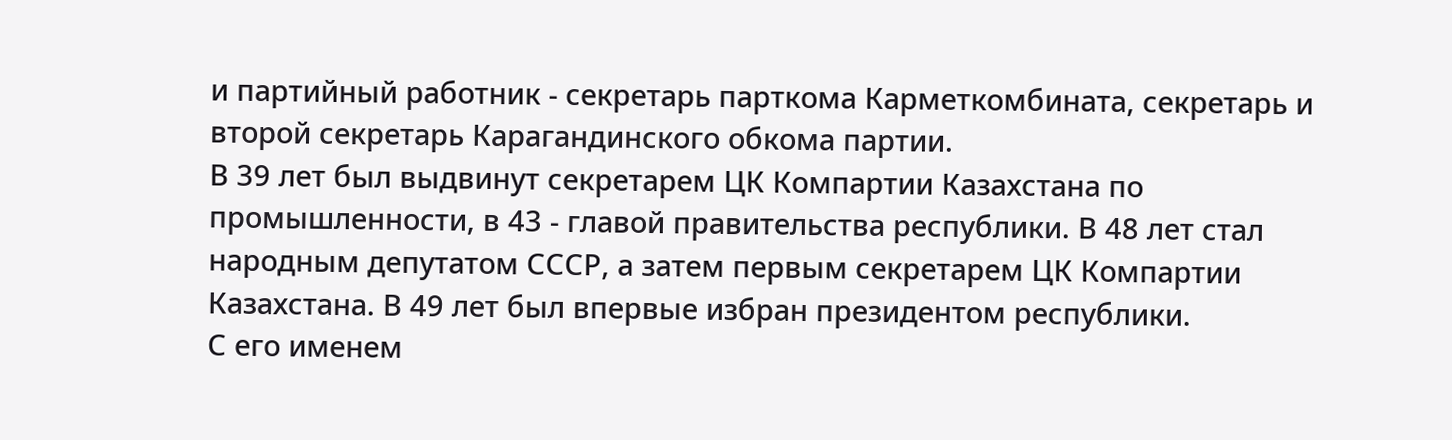и партийный работник - секретарь парткома Карметкомбината, секретарь и второй секретарь Карагандинского обкома партии.
В 39 лет был выдвинут секретарем ЦК Компартии Казахстана по промышленности, в 43 - главой правительства республики. В 48 лет стал народным депутатом СССР, а затем первым секретарем ЦК Компартии Казахстана. В 49 лет был впервые избран президентом республики.
С его именем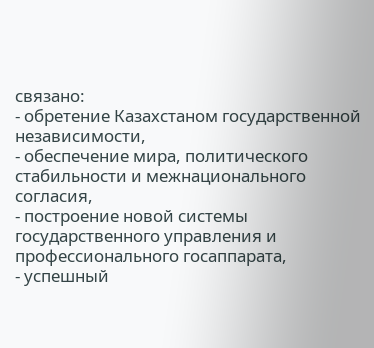связано:
- обретение Казахстаном государственной независимости,
- обеспечение мира, политического стабильности и межнационального согласия,
- построение новой системы государственного управления и профессионального госаппарата,
- успешный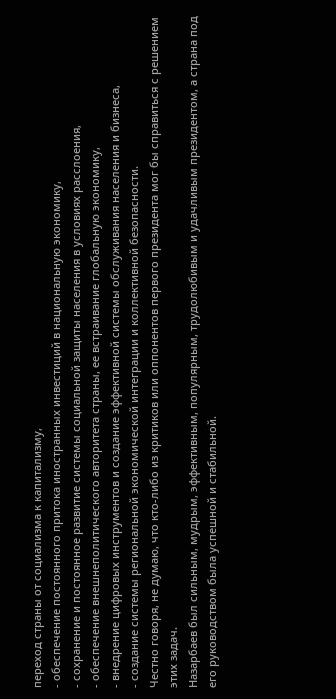переход страны от социализма к капитализму,
- обеспечение постоянного притока иностранных инвестиций в национальную экономику,
- сохранение и постоянное развитие системы социальной защиты населения в условиях расслоения,
- обеспечение внешнеполитического авторитета страны, ее встраивание глобальную экономику,
- внедрение цифровых инструментов и создание эффективной системы обслуживания населения и бизнеса,
- создание системы региональной экономической интеграции и коллективной безопасности.
Честно говоря, не думаю, что кто-либо из критиков или оппонентов первого президента мог бы справиться с решением этих задач.
Назарбаев был сильным, мудрым, эффективным, популярным, трудолюбивым и удачливым президентом, а страна под его руководством была успешной и стабильной.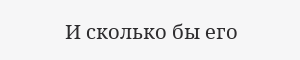И сколько бы его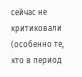сейчас не критиковали (особенно те, кто в период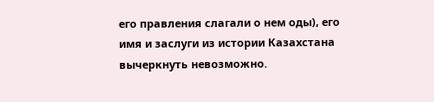его правления слагали о нем оды), его имя и заслуги из истории Казахстана вычеркнуть невозможно.